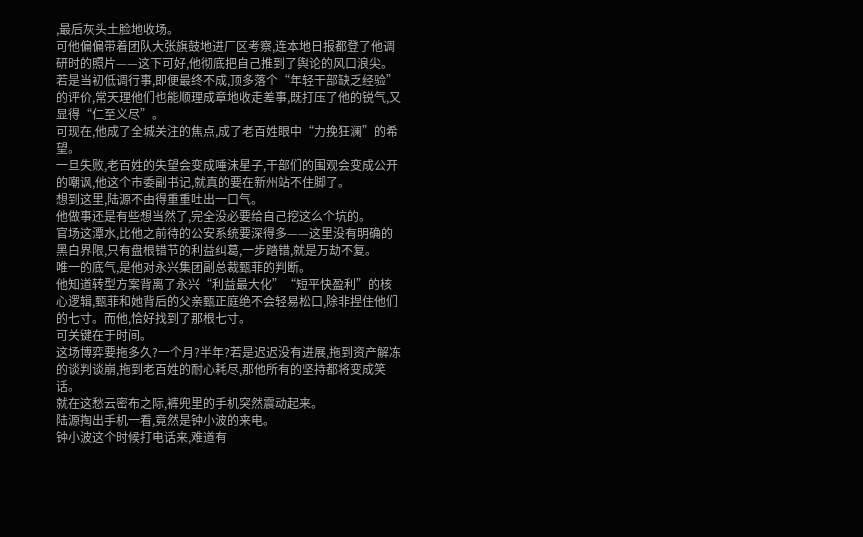,最后灰头土脸地收场。
可他偏偏带着团队大张旗鼓地进厂区考察,连本地日报都登了他调研时的照片——这下可好,他彻底把自己推到了舆论的风口浪尖。
若是当初低调行事,即便最终不成,顶多落个“年轻干部缺乏经验”的评价,常天理他们也能顺理成章地收走差事,既打压了他的锐气,又显得“仁至义尽”。
可现在,他成了全城关注的焦点,成了老百姓眼中“力挽狂澜”的希望。
一旦失败,老百姓的失望会变成唾沫星子,干部们的围观会变成公开的嘲讽,他这个市委副书记,就真的要在新州站不住脚了。
想到这里,陆源不由得重重吐出一口气。
他做事还是有些想当然了,完全没必要给自己挖这么个坑的。
官场这潭水,比他之前待的公安系统要深得多——这里没有明确的黑白界限,只有盘根错节的利益纠葛,一步踏错,就是万劫不复。
唯一的底气,是他对永兴集团副总裁甄菲的判断。
他知道转型方案背离了永兴“利益最大化”“短平快盈利”的核心逻辑,甄菲和她背后的父亲甄正庭绝不会轻易松口,除非捏住他们的七寸。而他,恰好找到了那根七寸。
可关键在于时间。
这场博弈要拖多久?一个月?半年?若是迟迟没有进展,拖到资产解冻的谈判谈崩,拖到老百姓的耐心耗尽,那他所有的坚持都将变成笑话。
就在这愁云密布之际,裤兜里的手机突然震动起来。
陆源掏出手机一看,竟然是钟小波的来电。
钟小波这个时候打电话来,难道有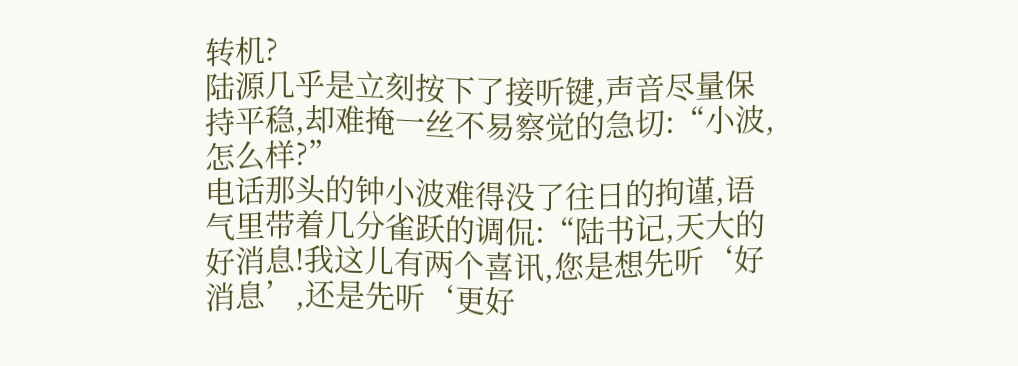转机?
陆源几乎是立刻按下了接听键,声音尽量保持平稳,却难掩一丝不易察觉的急切:“小波,怎么样?”
电话那头的钟小波难得没了往日的拘谨,语气里带着几分雀跃的调侃:“陆书记,天大的好消息!我这儿有两个喜讯,您是想先听‘好消息’,还是先听‘更好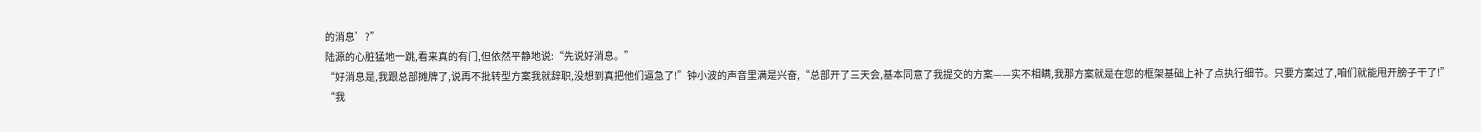的消息’?”
陆源的心脏猛地一跳,看来真的有门,但依然平静地说:“先说好消息。”
“好消息是,我跟总部摊牌了,说再不批转型方案我就辞职,没想到真把他们逼急了!”钟小波的声音里满是兴奋,“总部开了三天会,基本同意了我提交的方案——实不相瞒,我那方案就是在您的框架基础上补了点执行细节。只要方案过了,咱们就能甩开膀子干了!”
“我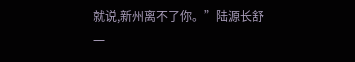就说,新州离不了你。”陆源长舒一